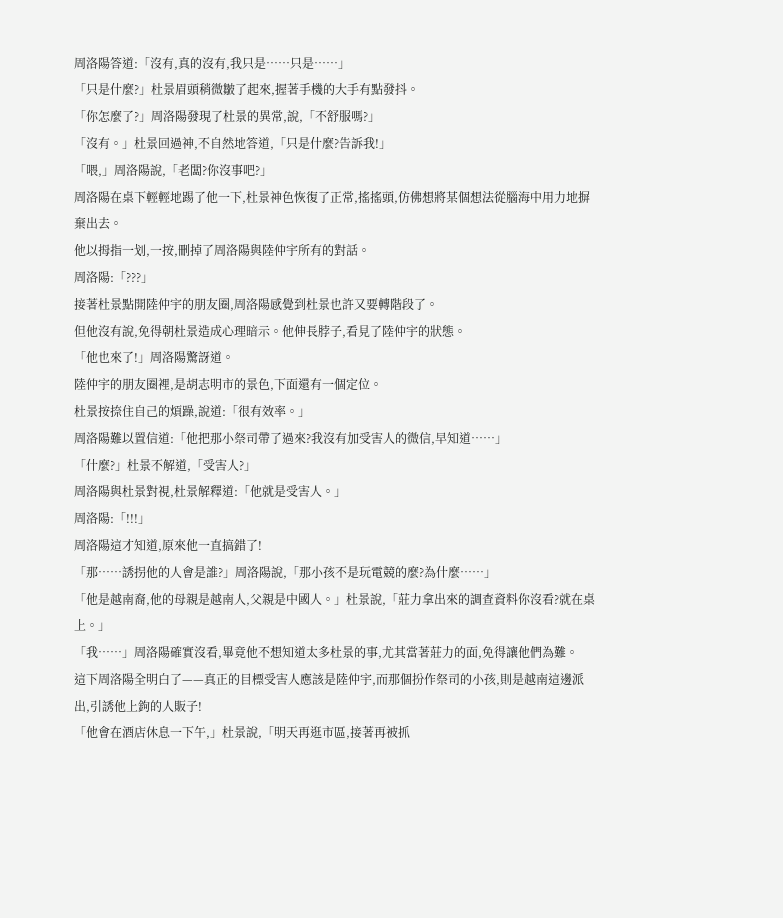周洛陽答道:「沒有,真的沒有,我只是……只是……」
「只是什麼?」杜景眉頭稍微皺了起來,握著手機的大手有點發抖。
「你怎麼了?」周洛陽發現了杜景的異常,說,「不舒服嗎?」
「沒有。」杜景回過神,不自然地答道,「只是什麼?告訴我!」
「喂,」周洛陽說,「老闆?你沒事吧?」
周洛陽在桌下輕輕地踢了他一下,杜景神色恢復了正常,搖搖頭,仿佛想將某個想法從腦海中用力地摒棄出去。
他以拇指一划,一按,刪掉了周洛陽與陸仲宇所有的對話。
周洛陽:「???」
接著杜景點開陸仲宇的朋友圈,周洛陽感覺到杜景也許又要轉階段了。
但他沒有說,免得朝杜景造成心理暗示。他伸長脖子,看見了陸仲宇的狀態。
「他也來了!」周洛陽驚訝道。
陸仲宇的朋友圈裡,是胡志明市的景色,下面還有一個定位。
杜景按捺住自己的煩躁,說道:「很有效率。」
周洛陽難以置信道:「他把那小祭司帶了過來?我沒有加受害人的微信,早知道……」
「什麼?」杜景不解道,「受害人?」
周洛陽與杜景對視,杜景解釋道:「他就是受害人。」
周洛陽:「!!!」
周洛陽這才知道,原來他一直搞錯了!
「那……誘拐他的人會是誰?」周洛陽說,「那小孩不是玩電競的麼?為什麼……」
「他是越南裔,他的母親是越南人,父親是中國人。」杜景說,「莊力拿出來的調查資料你沒看?就在桌上。」
「我……」周洛陽確實沒看,畢竟他不想知道太多杜景的事,尤其當著莊力的面,免得讓他們為難。
這下周洛陽全明白了——真正的目標受害人應該是陸仲宇,而那個扮作祭司的小孩,則是越南這邊派出,引誘他上鉤的人販子!
「他會在酒店休息一下午,」杜景說,「明天再逛市區,接著再被抓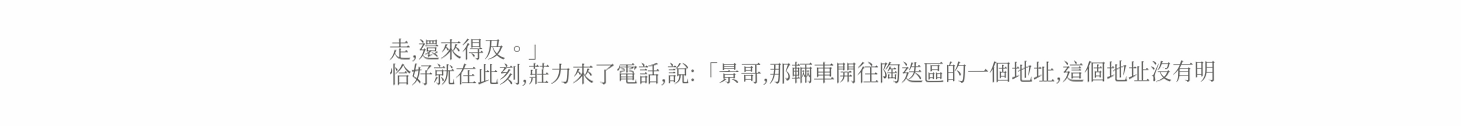走,還來得及。」
恰好就在此刻,莊力來了電話,說:「景哥,那輛車開往陶迭區的一個地址,這個地址沒有明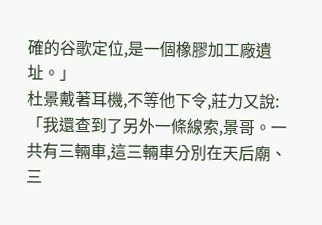確的谷歌定位,是一個橡膠加工廠遺址。」
杜景戴著耳機,不等他下令,莊力又說:「我還查到了另外一條線索,景哥。一共有三輛車,這三輛車分別在天后廟、三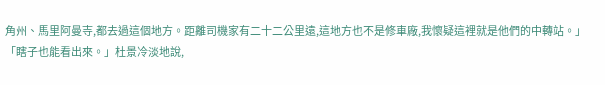角州、馬里阿曼寺,都去過這個地方。距離司機家有二十二公里遠,這地方也不是修車廠,我懷疑這裡就是他們的中轉站。」
「瞎子也能看出來。」杜景冷淡地說,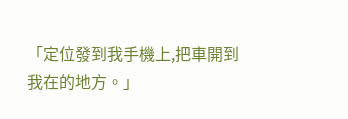「定位發到我手機上,把車開到我在的地方。」